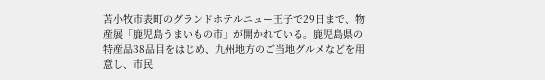苫小牧市表町のグランドホテルニュー王子で29日まで、物産展「鹿児島うまいもの市」が開かれている。鹿児島県の特産品38品目をはじめ、九州地方のご当地グルメなどを用意し、市民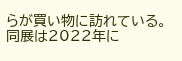らが買い物に訪れている。
同展は2022年に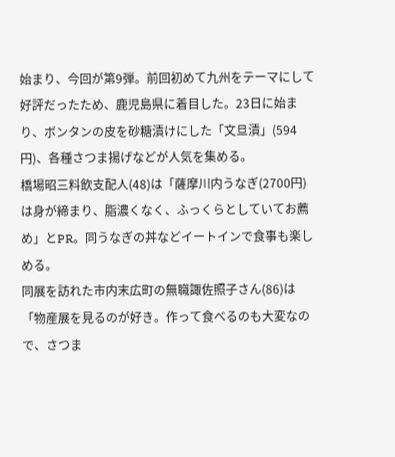始まり、今回が第9弾。前回初めて九州をテーマにして好評だったため、鹿児島県に着目した。23日に始まり、ボンタンの皮を砂糖漬けにした「文旦漬」(594円)、各種さつま揚げなどが人気を集める。
橋場昭三料飲支配人(48)は「薩摩川内うなぎ(2700円)は身が締まり、脂濃くなく、ふっくらとしていてお薦め」とPR。同うなぎの丼などイートインで食事も楽しめる。
同展を訪れた市内末広町の無職諏佐照子さん(86)は「物産展を見るのが好き。作って食べるのも大変なので、さつま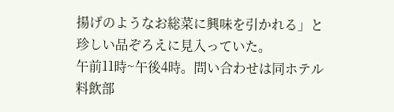揚げのようなお総菜に興味を引かれる」と珍しい品ぞろえに見入っていた。
午前11時~午後4時。問い合わせは同ホテル料飲部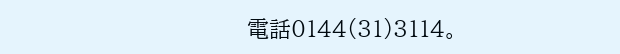電話0144(31)3114。